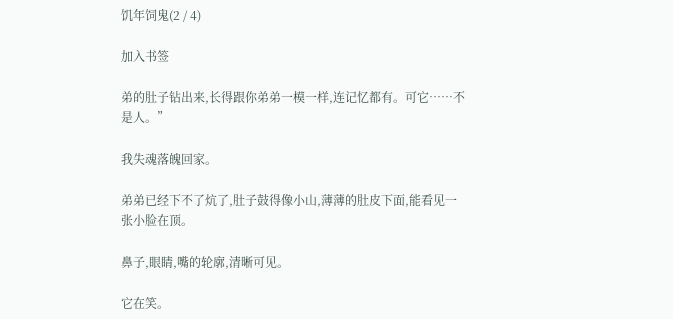饥年饲鬼(2 / 4)

加入书签

弟的肚子钻出来,长得跟你弟弟一模一样,连记忆都有。可它……不是人。”

我失魂落魄回家。

弟弟已经下不了炕了,肚子鼓得像小山,薄薄的肚皮下面,能看见一张小脸在顶。

鼻子,眼睛,嘴的轮廓,清晰可见。

它在笑。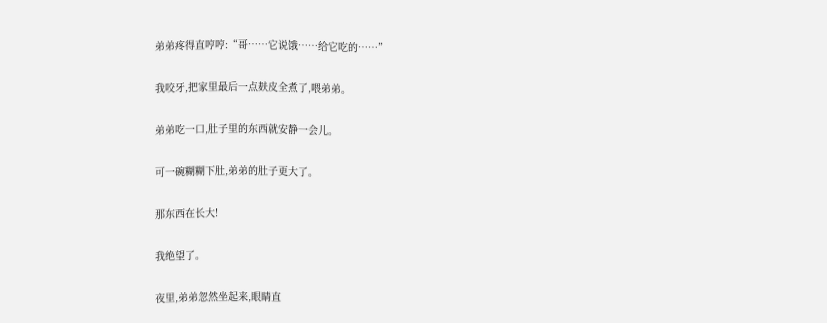弟弟疼得直哼哼:“哥……它说饿……给它吃的……”

我咬牙,把家里最后一点麸皮全煮了,喂弟弟。

弟弟吃一口,肚子里的东西就安静一会儿。

可一碗糊糊下肚,弟弟的肚子更大了。

那东西在长大!

我绝望了。

夜里,弟弟忽然坐起来,眼睛直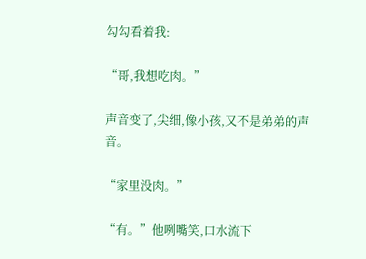勾勾看着我:

“哥,我想吃肉。”

声音变了,尖细,像小孩,又不是弟弟的声音。

“家里没肉。”

“有。”他咧嘴笑,口水流下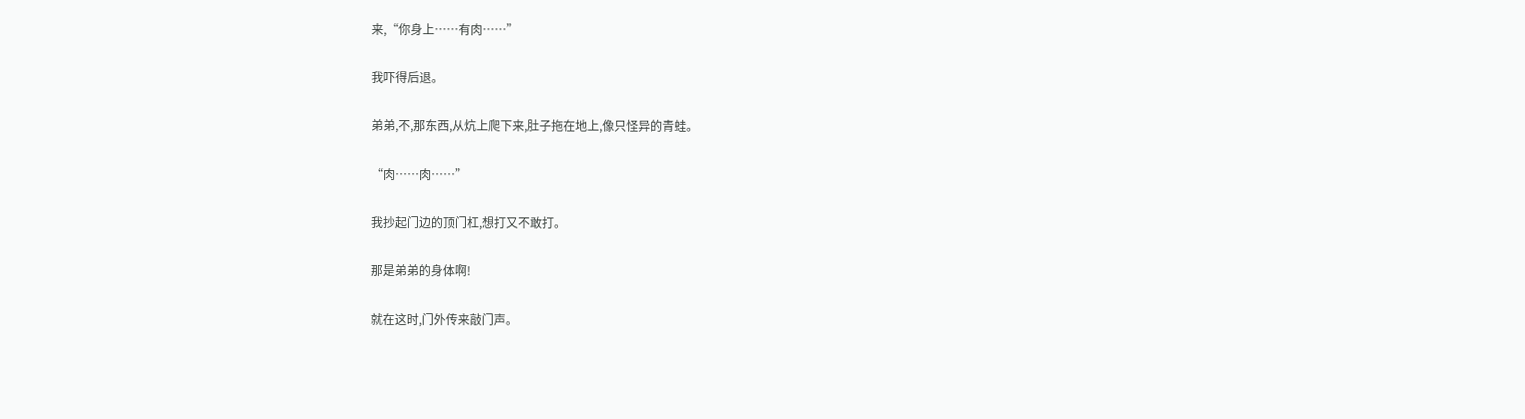来,“你身上……有肉……”

我吓得后退。

弟弟,不,那东西,从炕上爬下来,肚子拖在地上,像只怪异的青蛙。

“肉……肉……”

我抄起门边的顶门杠,想打又不敢打。

那是弟弟的身体啊!

就在这时,门外传来敲门声。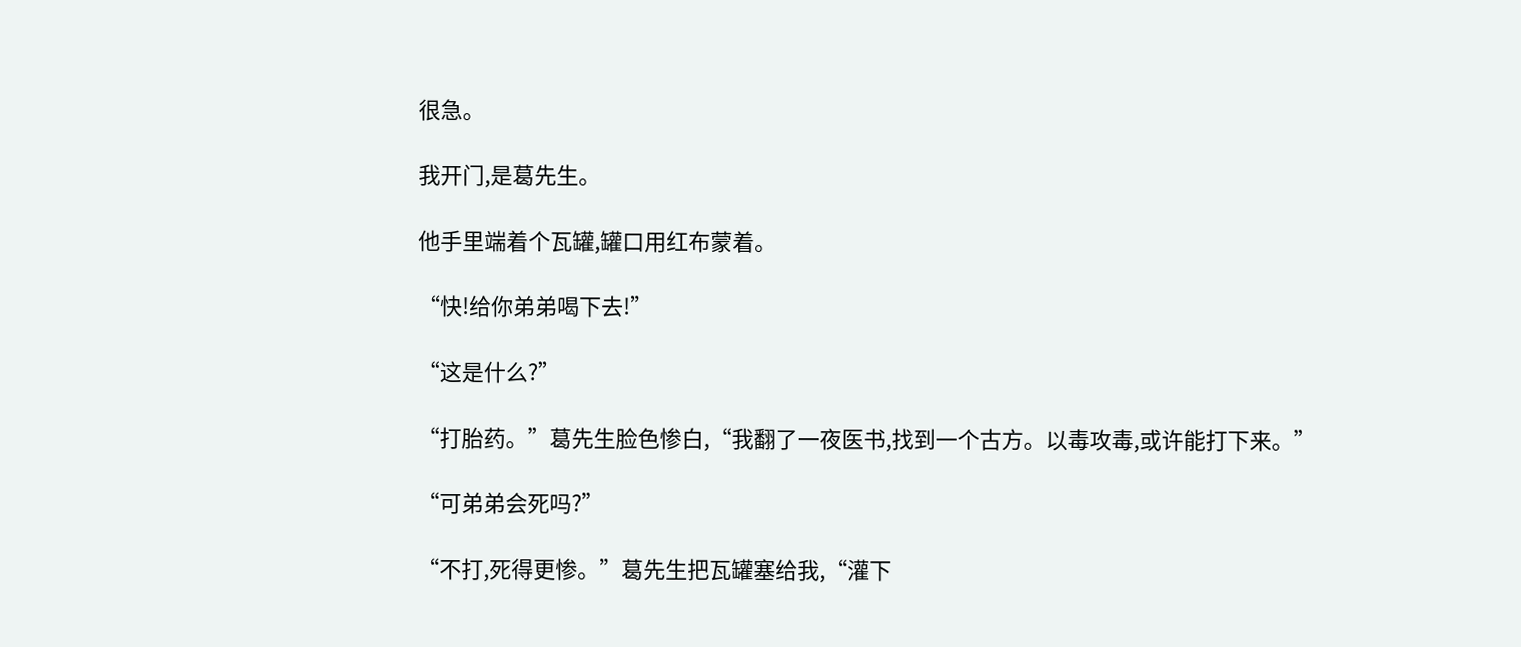很急。

我开门,是葛先生。

他手里端着个瓦罐,罐口用红布蒙着。

“快!给你弟弟喝下去!”

“这是什么?”

“打胎药。”葛先生脸色惨白,“我翻了一夜医书,找到一个古方。以毒攻毒,或许能打下来。”

“可弟弟会死吗?”

“不打,死得更惨。”葛先生把瓦罐塞给我,“灌下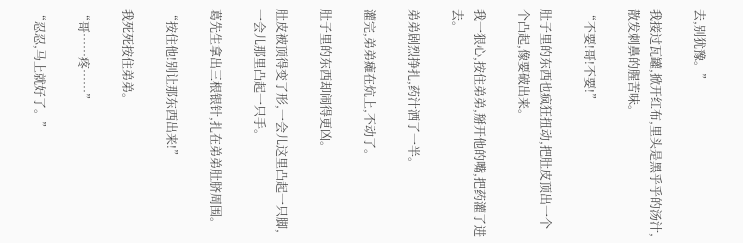去,别犹豫。”

我接过瓦罐,掀开红布,里头是黑乎乎的汤汁,散发刺鼻的腥苦味。

“不要!哥!不要!”

肚子里的东西也疯狂扭动,把肚皮顶出一个个凸起,像要破出来。

我一狠心,按住弟弟,掰开他的嘴,把药灌了进去。

弟弟剧烈挣扎,药汁洒了一半。

灌完,弟弟瘫在炕上,不动了。

肚子里的东西却闹得更凶。

肚皮被顶得变了形,一会儿这里凸起一只脚,一会儿那里凸起一只手。

葛先生拿出三根银针,扎在弟弟肚脐周围。

“按住他!别让那东西出来!”

我死死按住弟弟。

“哥……疼……”

“忍忍,马上就好了。”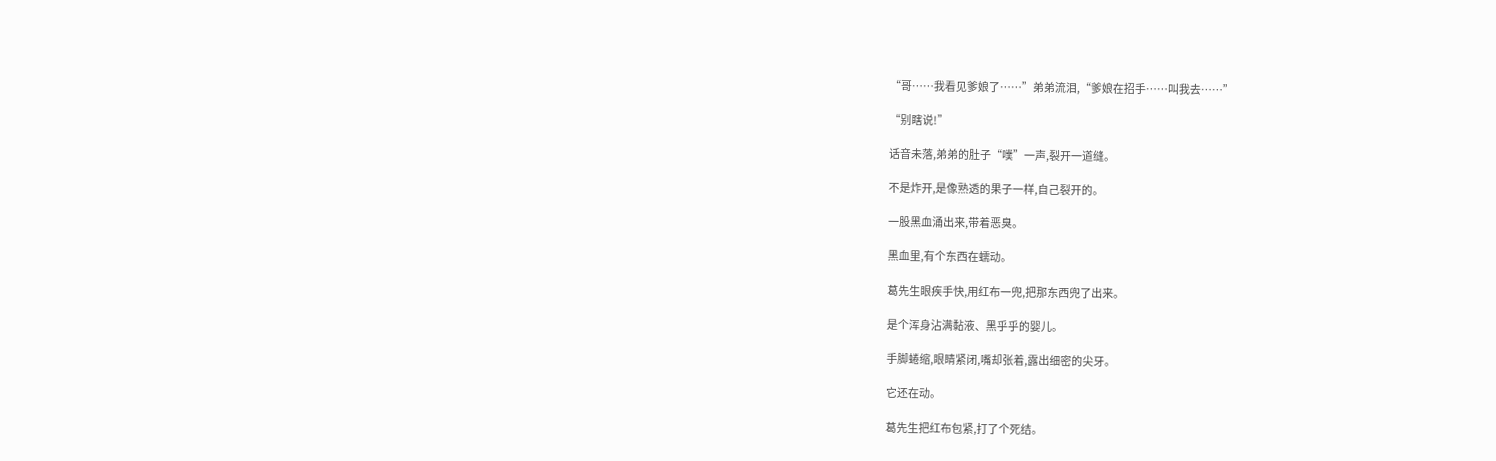“哥……我看见爹娘了……”弟弟流泪,“爹娘在招手……叫我去……”

“别瞎说!”

话音未落,弟弟的肚子“噗”一声,裂开一道缝。

不是炸开,是像熟透的果子一样,自己裂开的。

一股黑血涌出来,带着恶臭。

黑血里,有个东西在蠕动。

葛先生眼疾手快,用红布一兜,把那东西兜了出来。

是个浑身沾满黏液、黑乎乎的婴儿。

手脚蜷缩,眼睛紧闭,嘴却张着,露出细密的尖牙。

它还在动。

葛先生把红布包紧,打了个死结。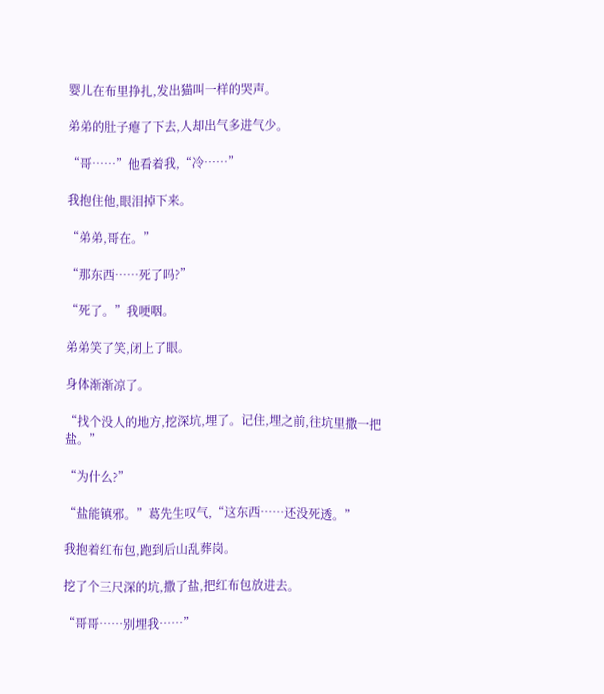婴儿在布里挣扎,发出猫叫一样的哭声。

弟弟的肚子瘪了下去,人却出气多进气少。

“哥……”他看着我,“冷……”

我抱住他,眼泪掉下来。

“弟弟,哥在。”

“那东西……死了吗?”

“死了。”我哽咽。

弟弟笑了笑,闭上了眼。

身体渐渐凉了。

“找个没人的地方,挖深坑,埋了。记住,埋之前,往坑里撒一把盐。”

“为什么?”

“盐能镇邪。”葛先生叹气,“这东西……还没死透。”

我抱着红布包,跑到后山乱葬岗。

挖了个三尺深的坑,撒了盐,把红布包放进去。

“哥哥……别埋我……”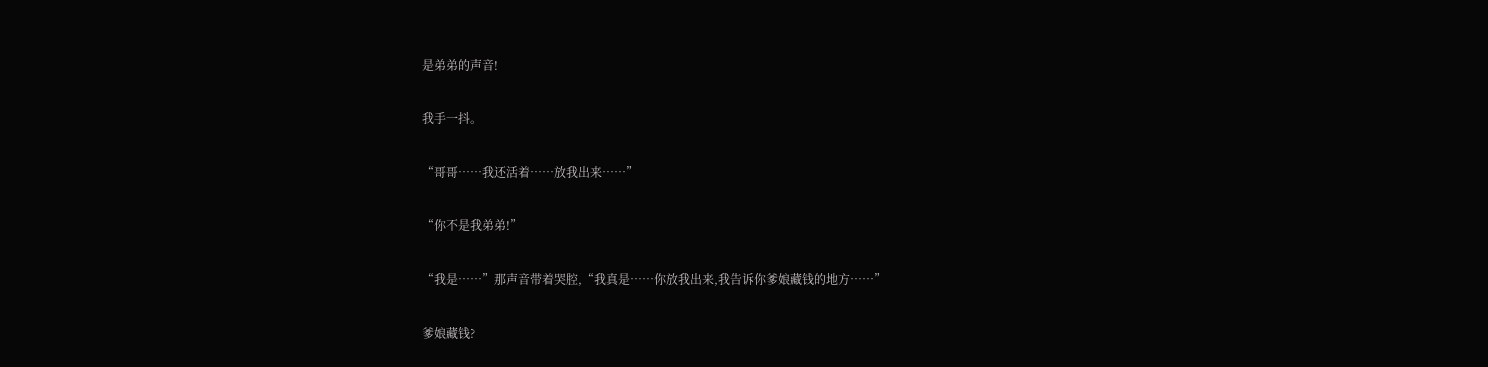是弟弟的声音!

我手一抖。

“哥哥……我还活着……放我出来……”

“你不是我弟弟!”

“我是……”那声音带着哭腔,“我真是……你放我出来,我告诉你爹娘藏钱的地方……”

爹娘藏钱?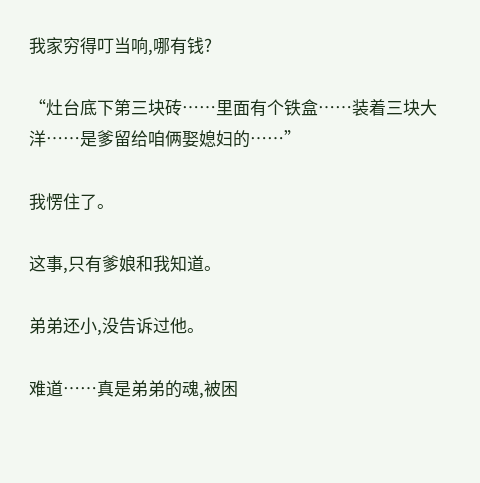我家穷得叮当响,哪有钱?

“灶台底下第三块砖……里面有个铁盒……装着三块大洋……是爹留给咱俩娶媳妇的……”

我愣住了。

这事,只有爹娘和我知道。

弟弟还小,没告诉过他。

难道……真是弟弟的魂,被困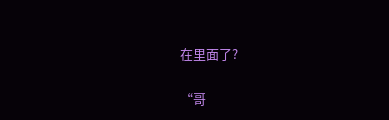在里面了?

“哥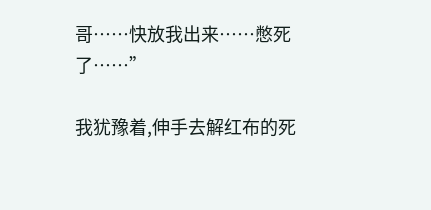哥……快放我出来……憋死了……”

我犹豫着,伸手去解红布的死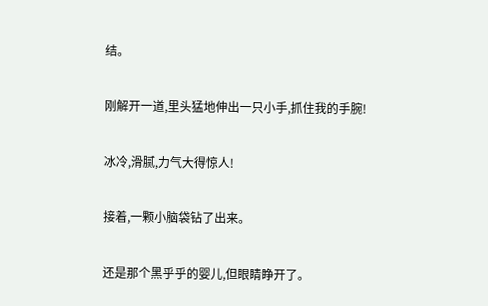结。

刚解开一道,里头猛地伸出一只小手,抓住我的手腕!

冰冷,滑腻,力气大得惊人!

接着,一颗小脑袋钻了出来。

还是那个黑乎乎的婴儿,但眼睛睁开了。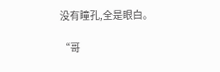没有瞳孔,全是眼白。

“哥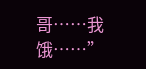哥……我饿……”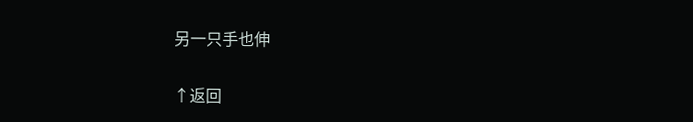另一只手也伸

↑返回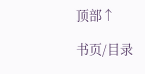顶部↑

书页/目录